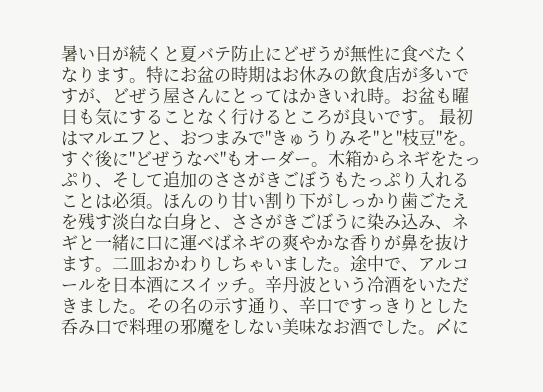暑い日が続くと夏バテ防止にどぜうが無性に食べたくなります。特にお盆の時期はお休みの飲食店が多いですが、どぜう屋さんにとってはかきいれ時。お盆も曜日も気にすることなく行けるところが良いです。 最初はマルエフと、おつまみで"きゅうりみそ"と"枝豆"を。すぐ後に"どぜうなべ"もオーダー。木箱からネギをたっぷり、そして追加のささがきごぼうもたっぷり入れることは必須。ほんのり甘い割り下がしっかり歯ごたえを残す淡白な白身と、ささがきごぼうに染み込み、ネギと一緒に口に運べばネギの爽やかな香りが鼻を抜けます。二皿おかわりしちゃいました。途中で、アルコールを日本酒にスイッチ。辛丹波という冷酒をいただきました。その名の示す通り、辛口ですっきりとした呑み口で料理の邪魔をしない美味なお酒でした。〆に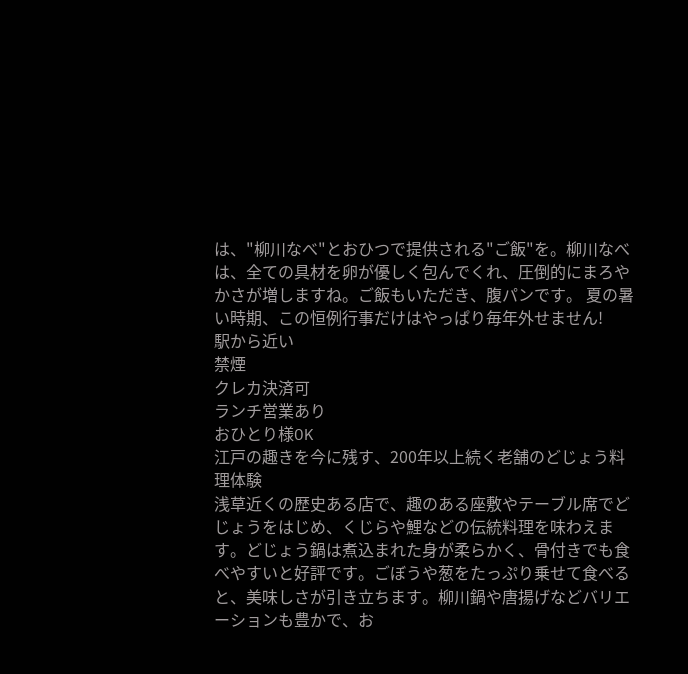は、"柳川なべ"とおひつで提供される"ご飯"を。柳川なべは、全ての具材を卵が優しく包んでくれ、圧倒的にまろやかさが増しますね。ご飯もいただき、腹パンです。 夏の暑い時期、この恒例行事だけはやっぱり毎年外せません!
駅から近い
禁煙
クレカ決済可
ランチ営業あり
おひとり様OK
江戸の趣きを今に残す、200年以上続く老舗のどじょう料理体験
浅草近くの歴史ある店で、趣のある座敷やテーブル席でどじょうをはじめ、くじらや鯉などの伝統料理を味わえます。どじょう鍋は煮込まれた身が柔らかく、骨付きでも食べやすいと好評です。ごぼうや葱をたっぷり乗せて食べると、美味しさが引き立ちます。柳川鍋や唐揚げなどバリエーションも豊かで、お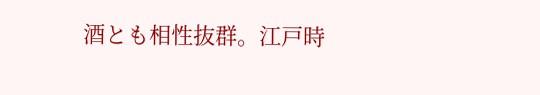酒とも相性抜群。江戸時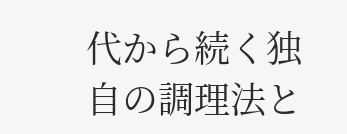代から続く独自の調理法と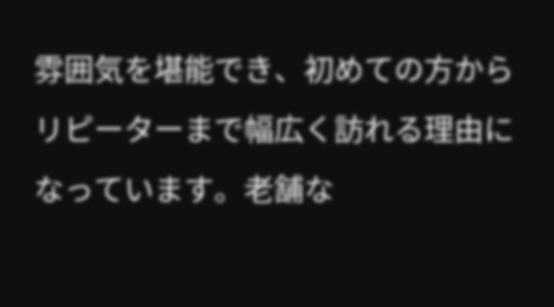雰囲気を堪能でき、初めての方からリピーターまで幅広く訪れる理由になっています。老舗な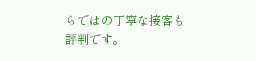らではの丁寧な接客も評判です。